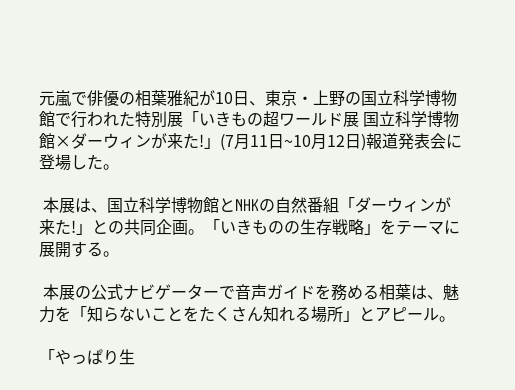元嵐で俳優の相葉雅紀が10日、東京・上野の国立科学博物館で行われた特別展「いきもの超ワールド展 国立科学博物館×ダーウィンが来た!」(7月11日~10月12日)報道発表会に登場した。

 本展は、国立科学博物館とNHKの自然番組「ダーウィンが来た!」との共同企画。「いきものの生存戦略」をテーマに展開する。

 本展の公式ナビゲーターで音声ガイドを務める相葉は、魅力を「知らないことをたくさん知れる場所」とアピール。

「やっぱり生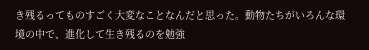き残るってものすごく大変なことなんだと思った。動物たちがいろんな環境の中で、進化して生き残るのを勉強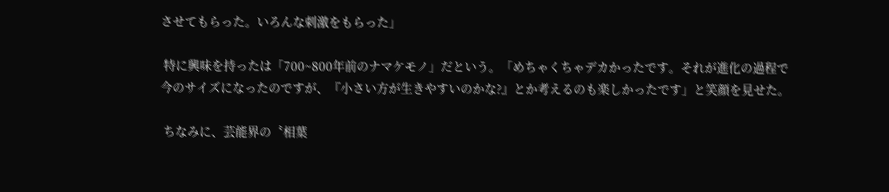させてもらった。いろんな刺激をもらった」

 特に興味を持ったは「700~800年前のナマケモノ」だという。「めちゃくちゃデカかったです。それが進化の過程で今のサイズになったのですが、『小さい方が生きやすいのかな?』とか考えるのも楽しかったです」と笑顔を見せた。

 ちなみに、芸能界の〝相葉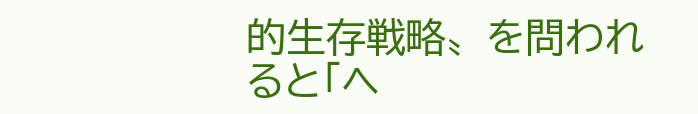的生存戦略〟を問われると「ヘ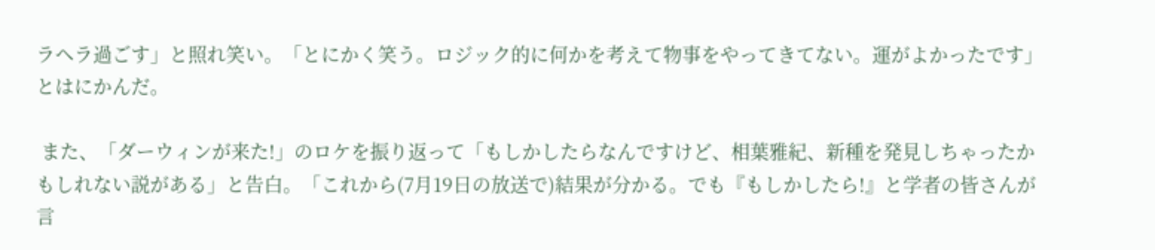ラヘラ過ごす」と照れ笑い。「とにかく笑う。ロジック的に何かを考えて物事をやってきてない。運がよかったです」とはにかんだ。

 また、「ダーウィンが来た!」のロケを振り返って「もしかしたらなんですけど、相葉雅紀、新種を発見しちゃったかもしれない説がある」と告白。「これから(7月19日の放送で)結果が分かる。でも『もしかしたら!』と学者の皆さんが言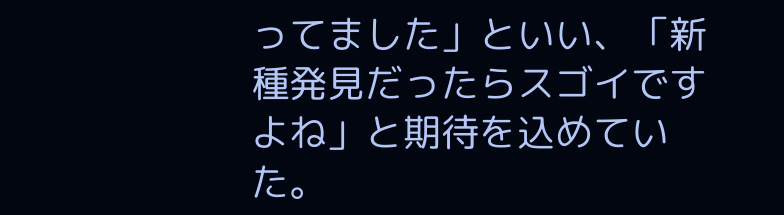ってました」といい、「新種発見だったらスゴイですよね」と期待を込めていた。